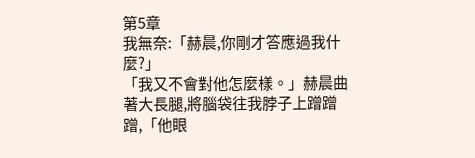第5章
我無奈:「赫晨,你剛才答應過我什麼?」
「我又不會對他怎麼樣。」赫晨曲著大長腿,將腦袋往我脖子上蹭蹭蹭,「他眼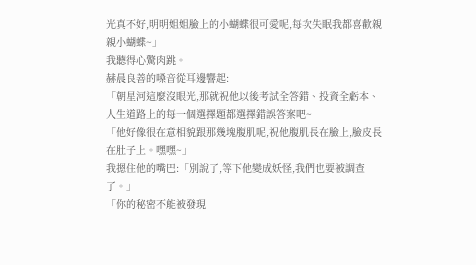光真不好,明明姐姐臉上的小蝴蝶很可愛呢,每次失眠我都喜歡親親小蝴蝶~」
我聽得心驚肉跳。
赫晨良善的嗓音從耳邊響起:
「朝星河這麼沒眼光,那就祝他以後考試全答錯、投資全虧本、人生道路上的每一個選擇題都選擇錯誤答案吧~
「他好像很在意相貌跟那幾塊腹肌呢,祝他腹肌長在臉上,臉皮長在肚子上。嘿嘿~」
我摁住他的嘴巴:「別說了,等下他變成妖怪,我們也要被調查了。」
「你的秘密不能被發現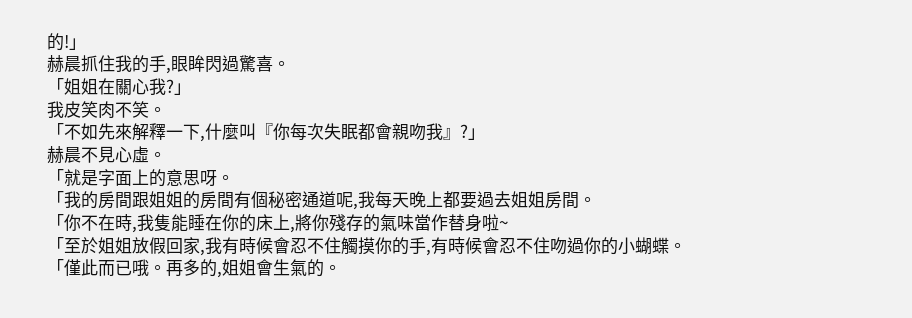的!」
赫晨抓住我的手,眼眸閃過驚喜。
「姐姐在關心我?」
我皮笑肉不笑。
「不如先來解釋一下,什麼叫『你每次失眠都會親吻我』?」
赫晨不見心虛。
「就是字面上的意思呀。
「我的房間跟姐姐的房間有個秘密通道呢,我每天晚上都要過去姐姐房間。
「你不在時,我隻能睡在你的床上,將你殘存的氣味當作替身啦~
「至於姐姐放假回家,我有時候會忍不住觸摸你的手,有時候會忍不住吻過你的小蝴蝶。
「僅此而已哦。再多的,姐姐會生氣的。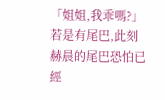「姐姐,我乖嗎?」
若是有尾巴,此刻赫晨的尾巴恐怕已經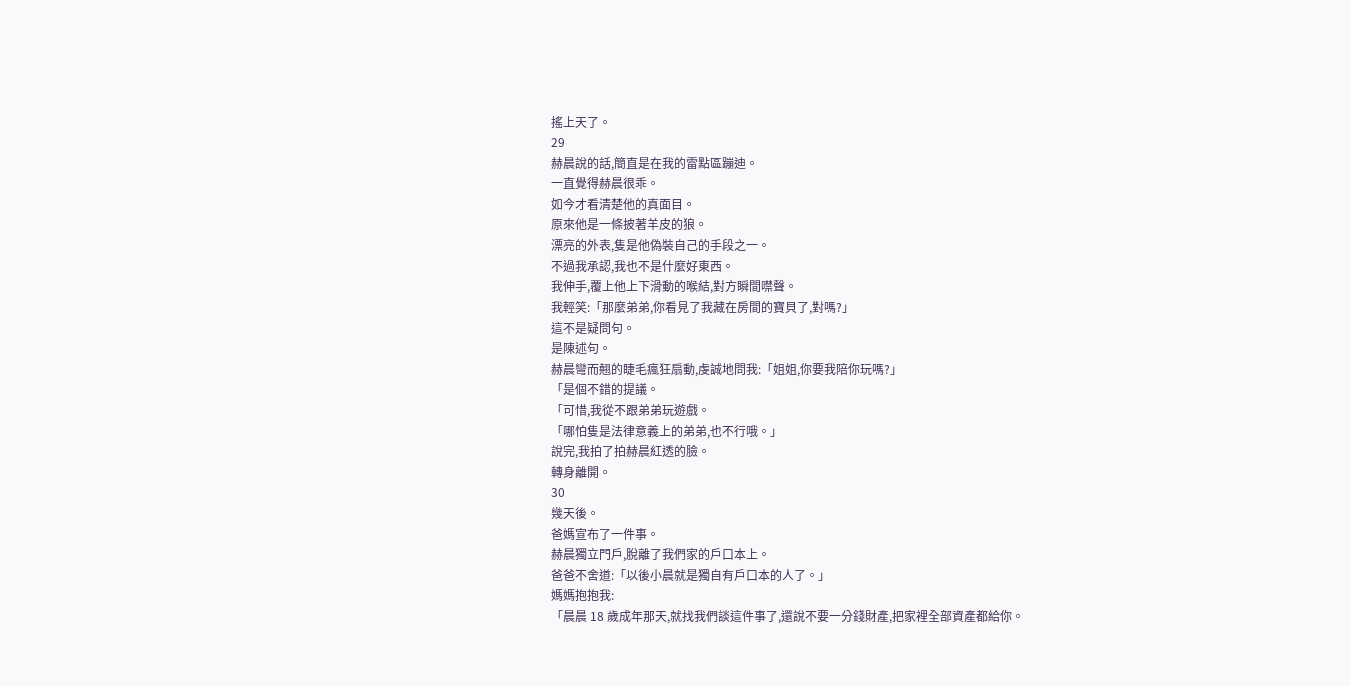搖上天了。
29
赫晨說的話,簡直是在我的雷點區蹦迪。
一直覺得赫晨很乖。
如今才看清楚他的真面目。
原來他是一條披著羊皮的狼。
漂亮的外表,隻是他偽裝自己的手段之一。
不過我承認,我也不是什麼好東西。
我伸手,覆上他上下滑動的喉結,對方瞬間噤聲。
我輕笑:「那麼弟弟,你看見了我藏在房間的寶貝了,對嗎?」
這不是疑問句。
是陳述句。
赫晨彎而翹的睫毛瘋狂扇動,虔誠地問我:「姐姐,你要我陪你玩嗎?」
「是個不錯的提議。
「可惜,我從不跟弟弟玩遊戲。
「哪怕隻是法律意義上的弟弟,也不行哦。」
說完,我拍了拍赫晨紅透的臉。
轉身離開。
30
幾天後。
爸媽宣布了一件事。
赫晨獨立門戶,脫離了我們家的戶口本上。
爸爸不舍道:「以後小晨就是獨自有戶口本的人了。」
媽媽抱抱我:
「晨晨 18 歲成年那天,就找我們談這件事了,還說不要一分錢財產,把家裡全部資產都給你。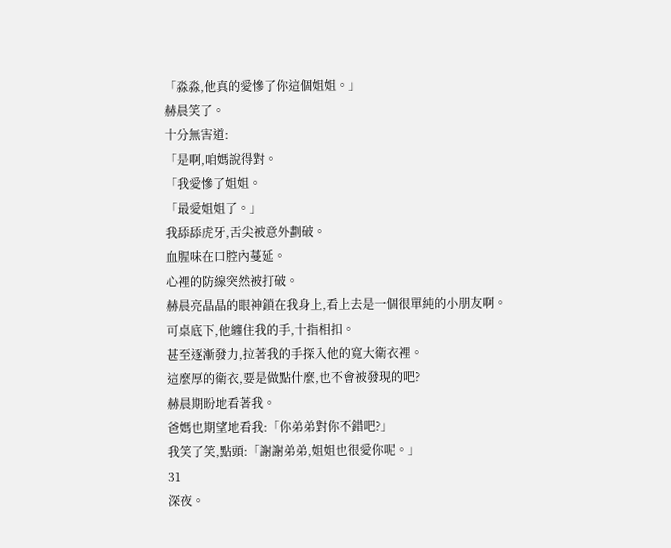「淼淼,他真的愛慘了你這個姐姐。」
赫晨笑了。
十分無害道:
「是啊,咱媽說得對。
「我愛慘了姐姐。
「最愛姐姐了。」
我舔舔虎牙,舌尖被意外劃破。
血腥味在口腔內蔓延。
心裡的防線突然被打破。
赫晨亮晶晶的眼神鎖在我身上,看上去是一個很單純的小朋友啊。
可桌底下,他纏住我的手,十指相扣。
甚至逐漸發力,拉著我的手探入他的寬大衛衣裡。
這麼厚的衛衣,要是做點什麼,也不會被發現的吧?
赫晨期盼地看著我。
爸媽也期望地看我:「你弟弟對你不錯吧?」
我笑了笑,點頭:「謝謝弟弟,姐姐也很愛你呢。」
31
深夜。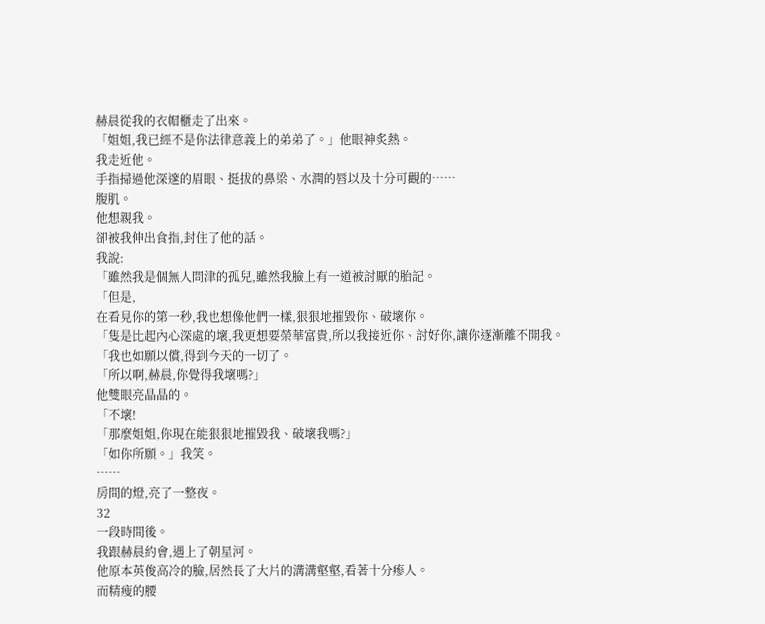赫晨從我的衣帽櫃走了出來。
「姐姐,我已經不是你法律意義上的弟弟了。」他眼神炙熱。
我走近他。
手指掃過他深邃的眉眼、挺拔的鼻梁、水潤的唇以及十分可觀的……
腹肌。
他想親我。
卻被我伸出食指,封住了他的話。
我說:
「雖然我是個無人問津的孤兒,雖然我臉上有一道被討厭的胎記。
「但是,
在看見你的第一秒,我也想像他們一樣,狠狠地摧毀你、破壞你。
「隻是比起內心深處的壞,我更想要榮華富貴,所以我接近你、討好你,讓你逐漸離不開我。
「我也如願以償,得到今天的一切了。
「所以啊,赫晨,你覺得我壞嗎?」
他雙眼亮晶晶的。
「不壞!
「那麼姐姐,你現在能狠狠地摧毀我、破壞我嗎?」
「如你所願。」我笑。
……
房間的燈,亮了一整夜。
32
一段時間後。
我跟赫晨約會,遇上了朝星河。
他原本英俊高冷的臉,居然長了大片的溝溝壑壑,看著十分瘆人。
而精瘦的腰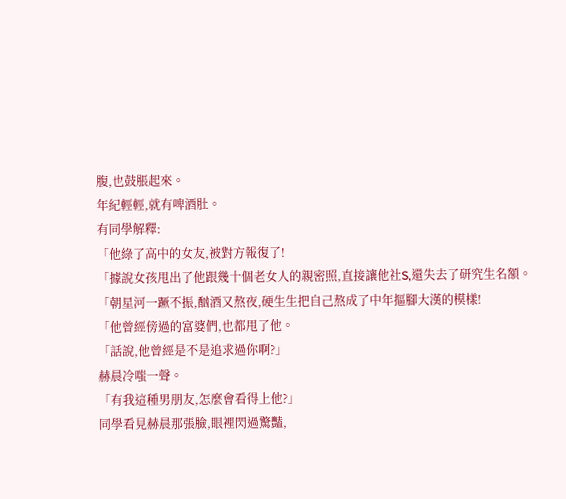腹,也鼓脹起來。
年紀輕輕,就有啤酒肚。
有同學解釋:
「他綠了高中的女友,被對方報復了!
「據說女孩甩出了他跟幾十個老女人的親密照,直接讓他社S,還失去了研究生名額。
「朝星河一蹶不振,酗酒又熬夜,硬生生把自己熬成了中年摳腳大漢的模樣!
「他曾經傍過的富婆們,也都甩了他。
「話說,他曾經是不是追求過你啊?」
赫晨冷嗤一聲。
「有我這種男朋友,怎麼會看得上他?」
同學看見赫晨那張臉,眼裡閃過驚豔,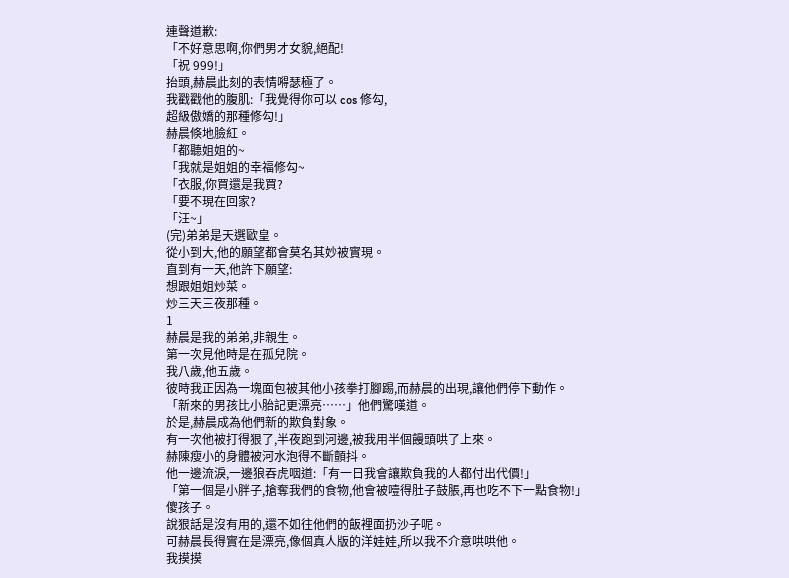連聲道歉:
「不好意思啊,你們男才女貌,絕配!
「祝 999!」
抬頭,赫晨此刻的表情嘚瑟極了。
我戳戳他的腹肌:「我覺得你可以 cos 修勾,
超級傲嬌的那種修勾!」
赫晨倏地臉紅。
「都聽姐姐的~
「我就是姐姐的幸福修勾~
「衣服,你買還是我買?
「要不現在回家?
「汪~」
(完)弟弟是天選歐皇。
從小到大,他的願望都會莫名其妙被實現。
直到有一天,他許下願望:
想跟姐姐炒菜。
炒三天三夜那種。
1
赫晨是我的弟弟,非親生。
第一次見他時是在孤兒院。
我八歲,他五歲。
彼時我正因為一塊面包被其他小孩拳打腳踢,而赫晨的出現,讓他們停下動作。
「新來的男孩比小胎記更漂亮……」他們驚嘆道。
於是,赫晨成為他們新的欺負對象。
有一次他被打得狠了,半夜跑到河邊,被我用半個饅頭哄了上來。
赫陳瘦小的身體被河水泡得不斷顫抖。
他一邊流淚,一邊狼吞虎咽道:「有一日我會讓欺負我的人都付出代價!」
「第一個是小胖子,搶奪我們的食物,他會被噎得肚子鼓脹,再也吃不下一點食物!」
傻孩子。
說狠話是沒有用的,還不如往他們的飯裡面扔沙子呢。
可赫晨長得實在是漂亮,像個真人版的洋娃娃,所以我不介意哄哄他。
我摸摸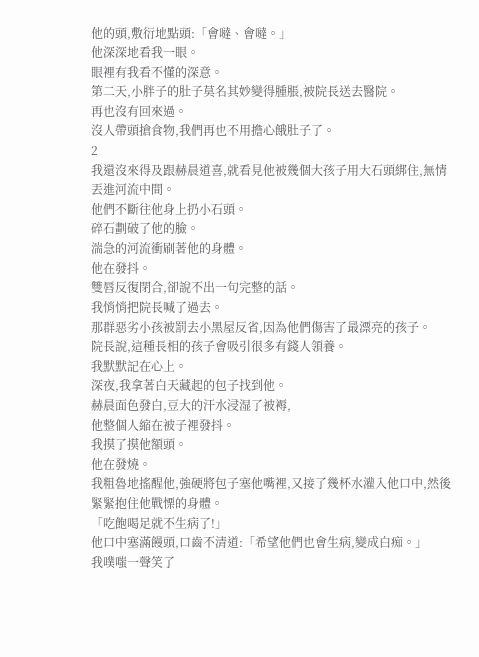他的頭,敷衍地點頭:「會噠、會噠。」
他深深地看我一眼。
眼裡有我看不懂的深意。
第二天,小胖子的肚子莫名其妙變得腫脹,被院長送去醫院。
再也沒有回來過。
沒人帶頭搶食物,我們再也不用擔心餓肚子了。
2
我還沒來得及跟赫晨道喜,就看見他被幾個大孩子用大石頭綁住,無情丟進河流中間。
他們不斷往他身上扔小石頭。
碎石劃破了他的臉。
湍急的河流衝刷著他的身體。
他在發抖。
雙唇反復閉合,卻說不出一句完整的話。
我悄悄把院長喊了過去。
那群惡劣小孩被罰去小黑屋反省,因為他們傷害了最漂亮的孩子。
院長說,這種長相的孩子會吸引很多有錢人領養。
我默默記在心上。
深夜,我拿著白天藏起的包子找到他。
赫晨面色發白,豆大的汗水浸湿了被褥,
他整個人縮在被子裡發抖。
我摸了摸他額頭。
他在發燒。
我粗魯地搖醒他,強硬將包子塞他嘴裡,又接了幾杯水灌入他口中,然後緊緊抱住他戰慄的身體。
「吃飽喝足就不生病了!」
他口中塞滿饅頭,口齒不清道:「希望他們也會生病,變成白痴。」
我噗嗤一聲笑了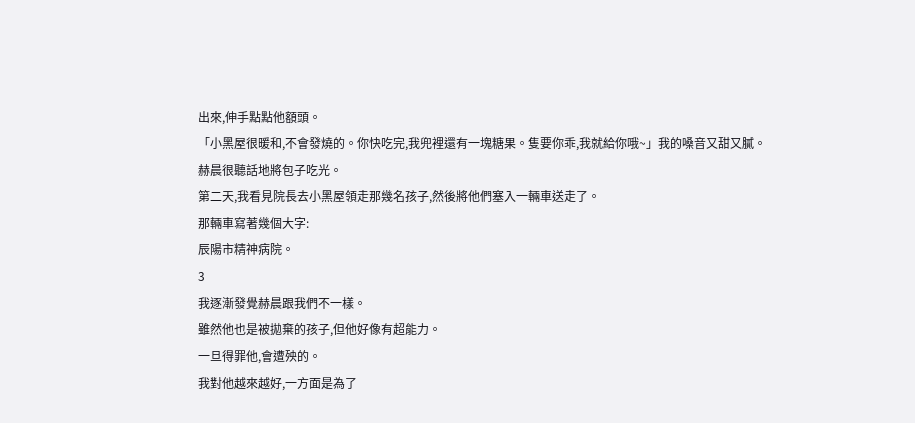出來,伸手點點他額頭。
「小黑屋很暖和,不會發燒的。你快吃完,我兜裡還有一塊糖果。隻要你乖,我就給你哦~」我的嗓音又甜又膩。
赫晨很聽話地將包子吃光。
第二天,我看見院長去小黑屋領走那幾名孩子,然後將他們塞入一輛車送走了。
那輛車寫著幾個大字:
辰陽市精神病院。
3
我逐漸發覺赫晨跟我們不一樣。
雖然他也是被拋棄的孩子,但他好像有超能力。
一旦得罪他,會遭殃的。
我對他越來越好,一方面是為了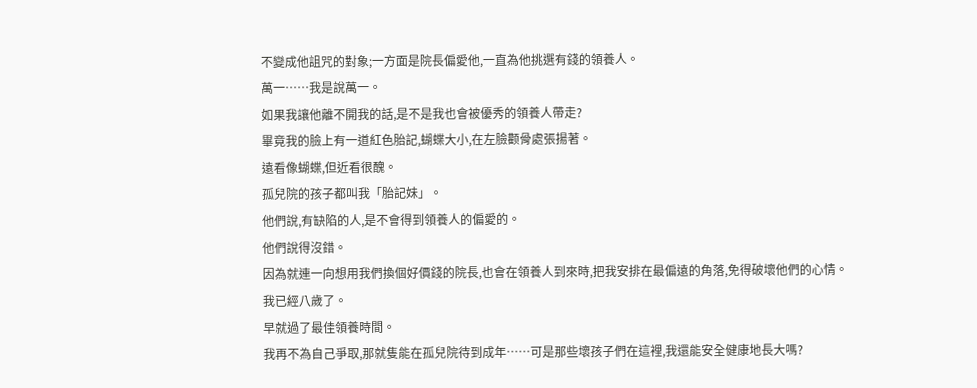不變成他詛咒的對象;一方面是院長偏愛他,一直為他挑選有錢的領養人。
萬一……我是說萬一。
如果我讓他離不開我的話,是不是我也會被優秀的領養人帶走?
畢竟我的臉上有一道紅色胎記,蝴蝶大小,在左臉颧骨處張揚著。
遠看像蝴蝶,但近看很醜。
孤兒院的孩子都叫我「胎記妹」。
他們說,有缺陷的人,是不會得到領養人的偏愛的。
他們說得沒錯。
因為就連一向想用我們換個好價錢的院長,也會在領養人到來時,把我安排在最偏遠的角落,免得破壞他們的心情。
我已經八歲了。
早就過了最佳領養時間。
我再不為自己爭取,那就隻能在孤兒院待到成年……可是那些壞孩子們在這裡,我還能安全健康地長大嗎?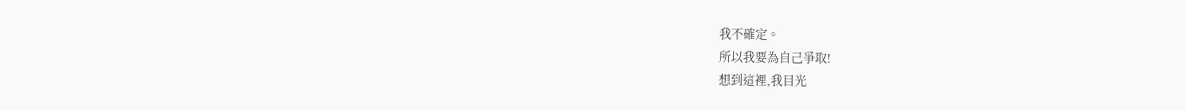我不確定。
所以我要為自己爭取!
想到這裡,我目光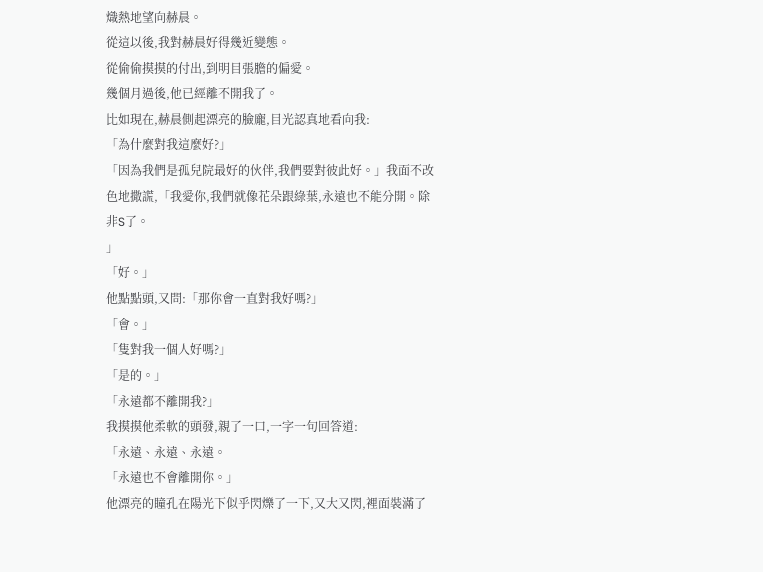熾熱地望向赫晨。
從這以後,我對赫晨好得幾近變態。
從偷偷摸摸的付出,到明目張膽的偏愛。
幾個月過後,他已經離不開我了。
比如現在,赫晨側起漂亮的臉龐,目光認真地看向我:
「為什麼對我這麼好?」
「因為我們是孤兒院最好的伙伴,我們要對彼此好。」我面不改色地撒謊,「我愛你,我們就像花朵跟綠葉,永遠也不能分開。除非S了。
」
「好。」
他點點頭,又問:「那你會一直對我好嗎?」
「會。」
「隻對我一個人好嗎?」
「是的。」
「永遠都不離開我?」
我摸摸他柔軟的頭發,親了一口,一字一句回答道:
「永遠、永遠、永遠。
「永遠也不會離開你。」
他漂亮的瞳孔在陽光下似乎閃爍了一下,又大又閃,裡面裝滿了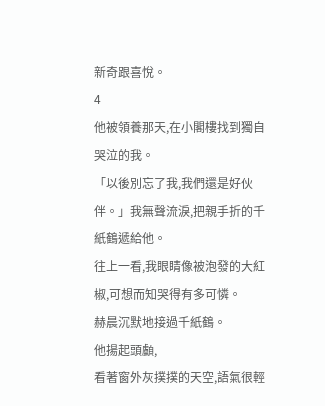新奇跟喜悅。
4
他被領養那天,在小閣樓找到獨自哭泣的我。
「以後別忘了我,我們還是好伙伴。」我無聲流淚,把親手折的千紙鶴遞給他。
往上一看,我眼睛像被泡發的大紅椒,可想而知哭得有多可憐。
赫晨沉默地接過千紙鶴。
他揚起頭顱,
看著窗外灰撲撲的天空,語氣很輕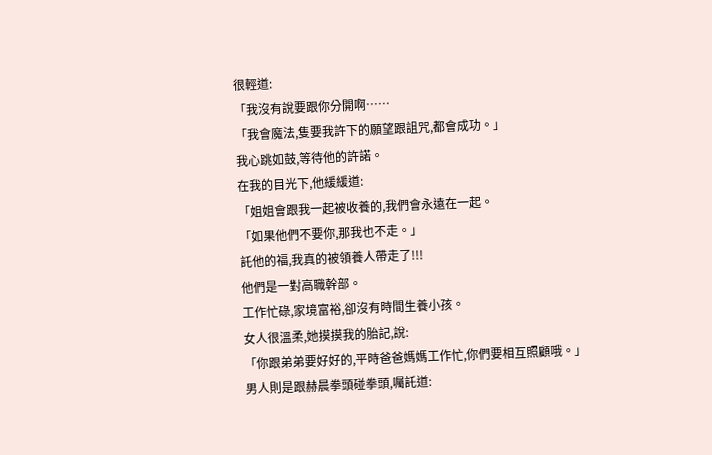很輕道:
「我沒有說要跟你分開啊……
「我會魔法,隻要我許下的願望跟詛咒,都會成功。」
我心跳如鼓,等待他的許諾。
在我的目光下,他緩緩道:
「姐姐會跟我一起被收養的,我們會永遠在一起。
「如果他們不要你,那我也不走。」
託他的福,我真的被領養人帶走了!!!
他們是一對高職幹部。
工作忙碌,家境富裕,卻沒有時間生養小孩。
女人很溫柔,她摸摸我的胎記,說:
「你跟弟弟要好好的,平時爸爸媽媽工作忙,你們要相互照顧哦。」
男人則是跟赫晨拳頭碰拳頭,囑託道: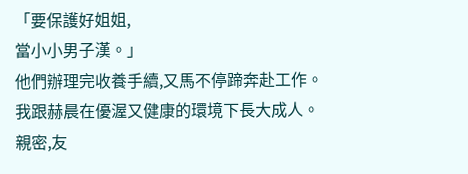「要保護好姐姐,
當小小男子漢。」
他們辦理完收養手續,又馬不停蹄奔赴工作。
我跟赫晨在優渥又健康的環境下長大成人。
親密,友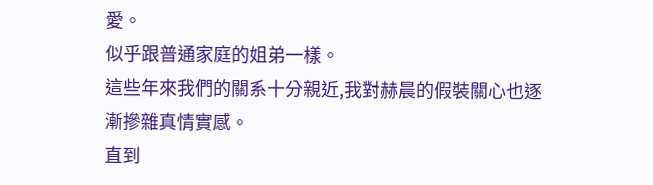愛。
似乎跟普通家庭的姐弟一樣。
這些年來我們的關系十分親近,我對赫晨的假裝關心也逐漸摻雜真情實感。
直到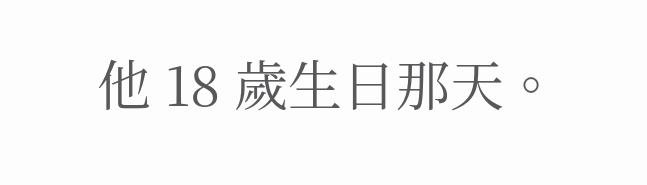他 18 歲生日那天。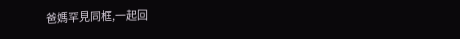爸媽罕見同框,一起回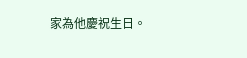家為他慶祝生日。